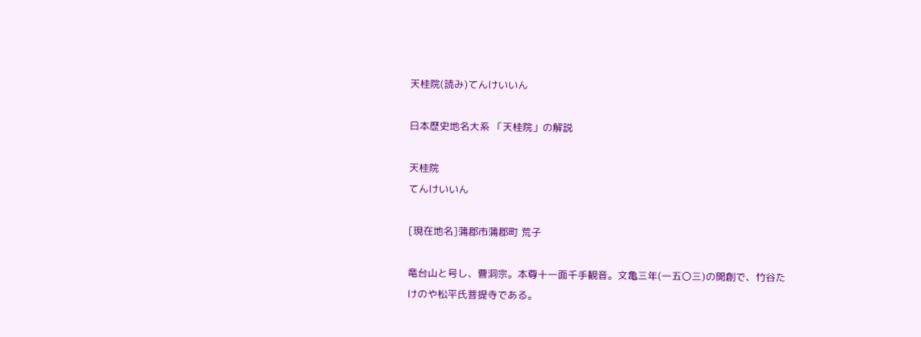天桂院(読み)てんけいいん

日本歴史地名大系 「天桂院」の解説

天桂院
てんけいいん

[現在地名]蒲郡市蒲郡町 荒子

竜台山と号し、曹洞宗。本尊十一面千手観音。文亀三年(一五〇三)の開創で、竹谷たけのや松平氏菩提寺である。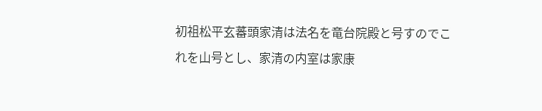初祖松平玄蕃頭家清は法名を竜台院殿と号すのでこれを山号とし、家清の内室は家康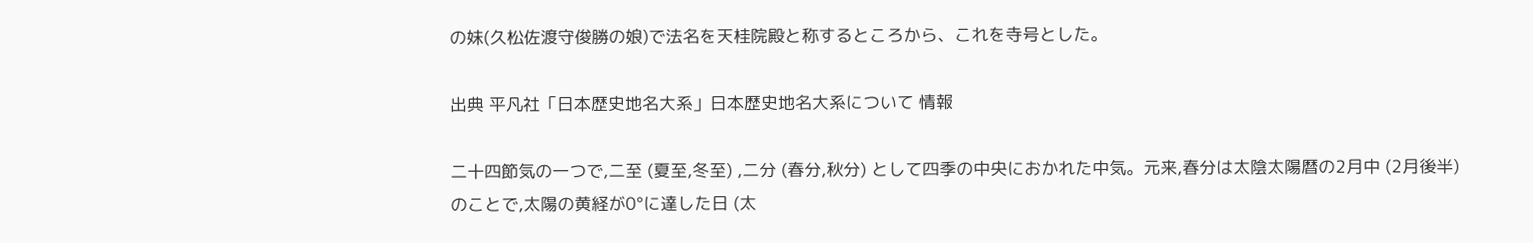の妹(久松佐渡守俊勝の娘)で法名を天桂院殿と称するところから、これを寺号とした。

出典 平凡社「日本歴史地名大系」日本歴史地名大系について 情報

二十四節気の一つで,二至 (夏至,冬至) ,二分 (春分,秋分) として四季の中央におかれた中気。元来,春分は太陰太陽暦の2月中 (2月後半) のことで,太陽の黄経が0°に達した日 (太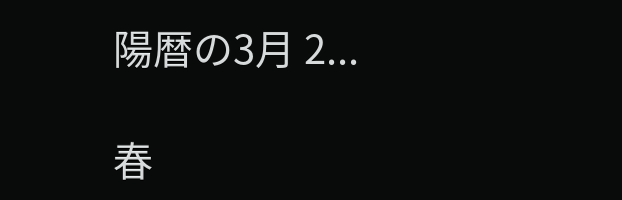陽暦の3月 2...

春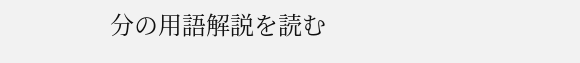分の用語解説を読む